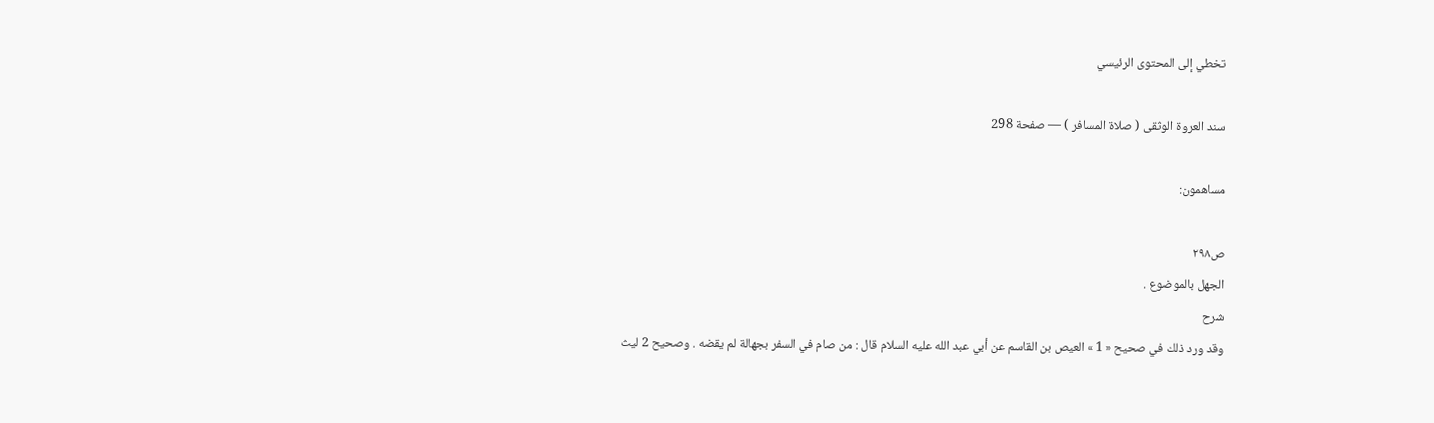تخطي إلى المحتوى الرئيسي

سند العروة الوثقى ( صلاة المسافر ) — صفحة 298

مساهمون:

ص٢٩٨
الجهل بالموضوع .
شرح
وقد ورد ذلك في صحيح « 1 » العيص بن القاسم عن أبي عبد الله عليه السلام قال : من صام في السفر بجهالة لم يقضه . وصحيح 2 ليث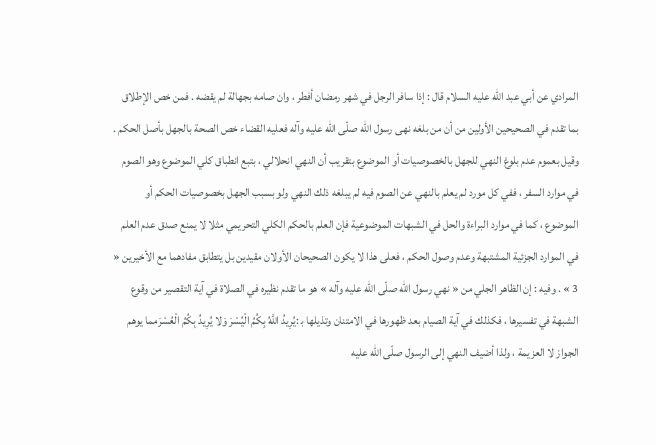المرادي عن أبي عبد الله عليه السلام قال : إذا سافر الرجل في شهر رمضان أفطر ، وان صامه بجهالة لم يقضه . فمن خص الإطلاق بما تقدم في الصحيحين الأولين من أن من بلغه نهى رسول الله صلّى اللّه عليه وآله فعليه القضاء خص الصحة بالجهل بأصل الحكم . وقيل بعموم عدم بلوغ النهي للجهل بالخصوصيات أو الموضوع بتقريب أن النهي انحلالي ، بتبع انطباق كلي الموضوع وهو الصوم في موارد السفر ، ففي كل مورد لم يعلم بالنهي عن الصوم فيه لم يبلغه ذلك النهي ولو بسبب الجهل بخصوصيات الحكم أو الموضوع ، كما في موارد البراءة والحل في الشبهات الموضوعية فإن العلم بالحكم الكلي التحريمي مثلا لا يمنع صدق عدم العلم في الموارد الجزئية المشتبهة وعدم وصول الحكم ، فعلى هذا لا يكون الصحيحان الأولان مقيدين بل يتطابق مفادهما مع الأخيرين « 3 » . وفيه : إن الظاهر الجلي من « نهي رسول الله صلّى اللّه عليه وآله » هو ما تقدم نظيره في الصلاة في آية التقصير من وقوع الشبهة في تفسيرها ، فكذلك في آية الصيام بعد ظهورها في الامتنان وتذيلها ب‍ :يُرِيدُ اللَّهُ بِكُمُ الْيُسْرَ وَلا يُرِيدُ بِكُمُ الْعُسْرَمما يوهم الجواز لا العزيمة ، ولذا أضيف النهي إلى الرسول صلّى اللّه عليه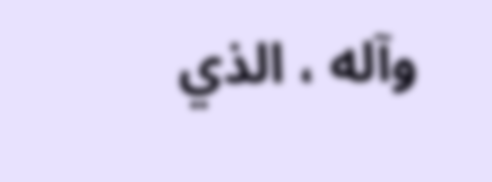وآله ، الذي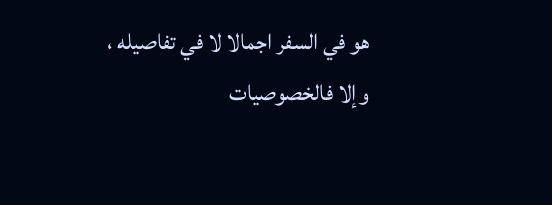هو في السفر اجمالا لا في تفاصيله ، وإلا فالخصوصيات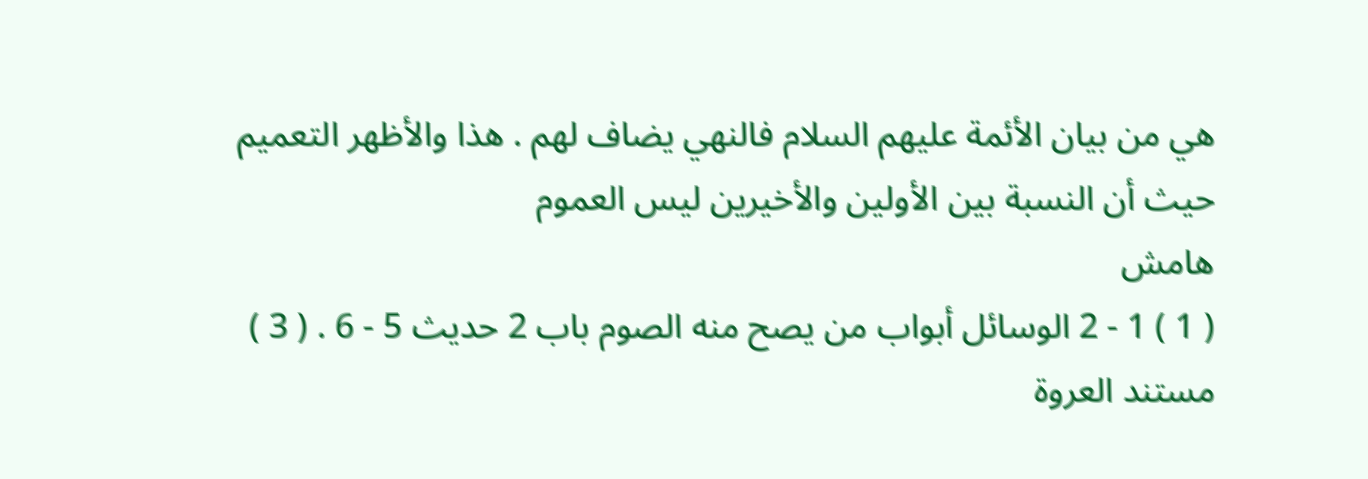هي من بيان الأئمة عليهم السلام فالنهي يضاف لهم . هذا والأظهر التعميم حيث أن النسبة بين الأولين والأخيرين ليس العموم
هامش
( 1 ) 1 - 2 الوسائل أبواب من يصح منه الصوم باب 2 حديث 5 - 6 . ( 3 ) مستند العروة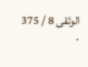الوثقى 8 / 375 .